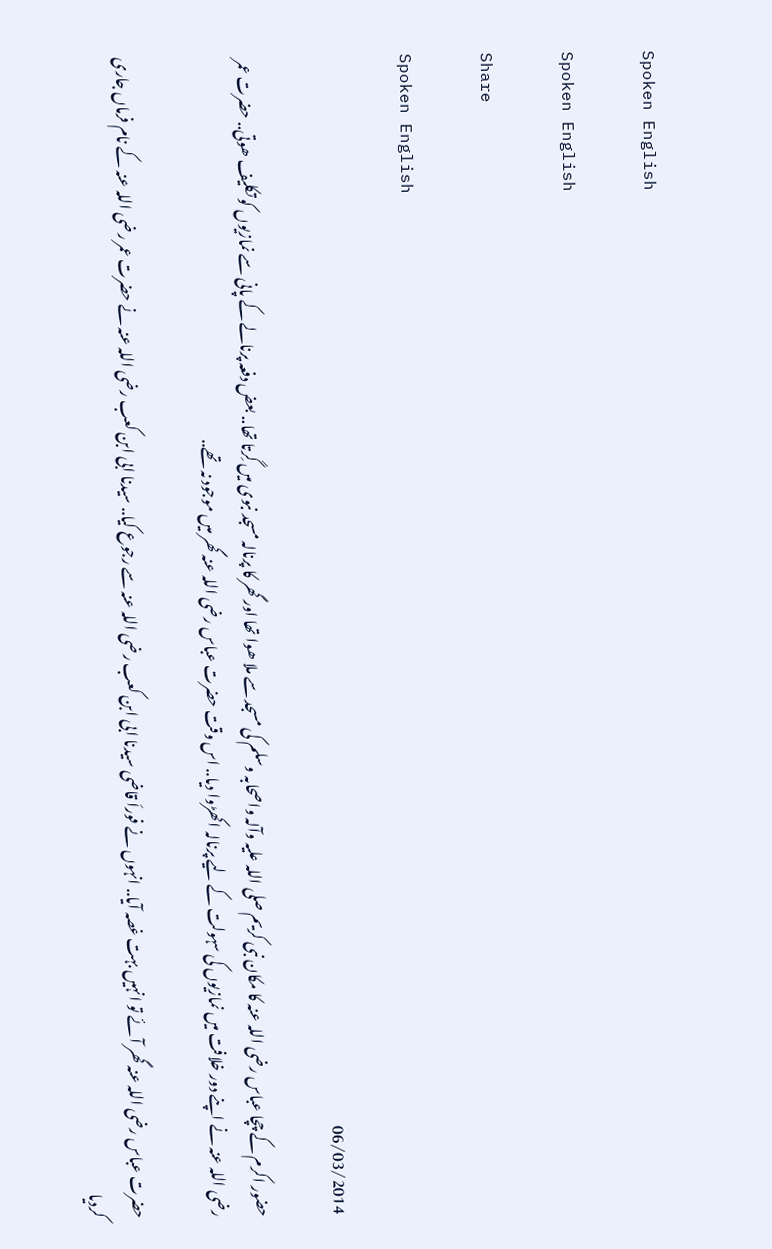Spoken English

Spoken English

Share

Spoken English

06/03/2014

حضور اکرم کے چچا عباس رضی اللہ عنہ کا مکان نبی کریم صلی اللہ علیہ وآلہ واصحابہ وسلم کی مسجد سے ملا ھوا تھا اور گھر کا پرنالہ مسجد نبوی میں گِرتا تھا.. بعض دفعہ پرنالے کے پانی سے نمازیوں کو تکلیف ھوتی.. حضرت عمر رضی اللہ عنہ نے اپنے دور خلافت میں نمازیوں کی سہولت کے لیے پرنالہ اکھڑوا دیا.. اس وقت حضرت عباس رضی اللہ عنہ گھر میں موجود نہ تھے..

حضرت عباس رضی اللہ عنہ گھر آئے تو انہیں بہت غصہ آیا.. انہوں نے فوراَ قاضی سیدنا ابی ابن کعب رضی اللہ عنہ سے رجوع کیا.. سیدنا ابی ابن کعب رضی اللہ عنہ نے حضرت عمر رضی اللہ عنہ کے نام فرماں جاری کردیا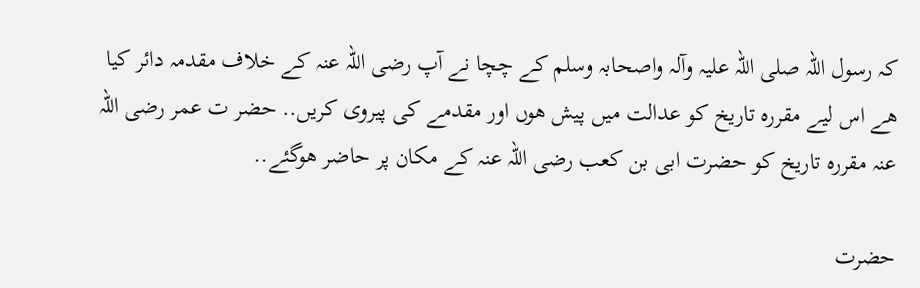کہ رسول اللہ صلی اللہ علیہ وآلہ واصحابہ وسلم کے چچا نے آپ رضی اللہ عنہ کے خلاف مقدمہ دائر کیا ھے اس لیے مقررہ تاریخ کو عدالت میں پیش ھوں اور مقدمے کی پیروی کریں.. حضر ت عمر رضی اللہ عنہ مقررہ تاریخ کو حضرت ابی بن کعب رضی اللہ عنہ کے مکان پر حاضر ھوگئے..

حضرت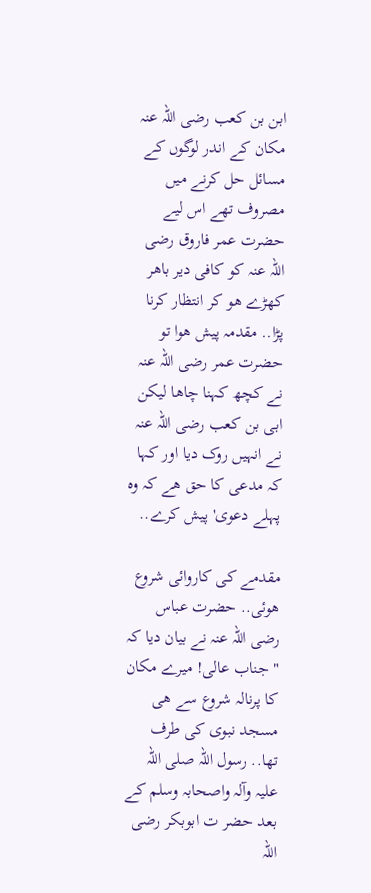ابن بن کعب رضی اللہ عنہ مکان کے اندر لوگوں کے مسائل حل کرنے میں مصروف تھے اس لیے حضرت عمر فاروق رضی اللہ عنہ کو کافی دیر باھر کھڑے ھو کر انتظار کرنا پڑا.. مقدمہ پیش ھوا تو حضرت عمر رضی اللہ عنہ نے کچھ کہنا چاھا لیکن ابی بن کعب رضی اللہ عنہ نے انہیں روک دیا اور کہا کہ مدعی کا حق ھے کہ وہ پہلے دعوی' پیش کرے..

مقدمے کی کاروائی شروع ھوئی.. حضرت عباس رضی اللہ عنہ نے بیان دیا کہ " جناب عالی! میرے مکان کا پرنالہ شروع سے ھی مسجد نبوی کی طرف تھا.. رسول اللہ صلی اللہ علیہ وآلہ واصحابہ وسلم کے بعد حضر ت ابوبکر رضی اللہ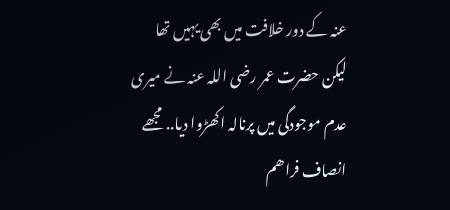عنہ کے دور خلافت میں بھی یہیں تھا لیکن حضرت عمر رضی اللہ عنہ نے میری عدم موجودگی میں پرنالہ اکھڑوا دیا.. مجھے انصاف فراھم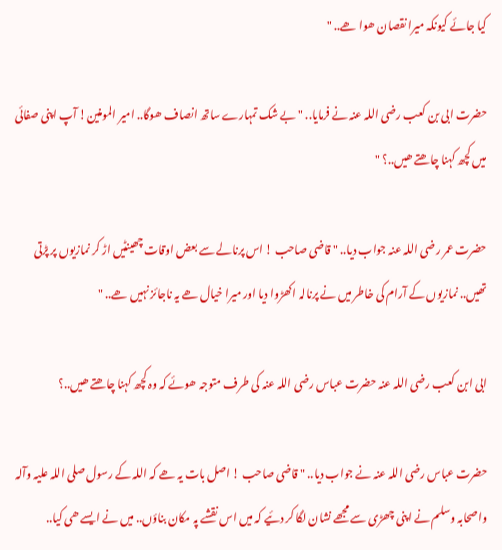کیا جائے کیونکہ میرا نقصان ھوا ھے.. "

حضرت ابی بن کعب رضی اللہ عنہ نے فرمایا.. " بے شک تمہارے ساتھ انصاف ھوگا.. امیر المومنین! آپ اپنی صفائی میں کچھ کہنا چاھتے ھیں..؟ "

حضرت عمر رضی اللہ عنہ جواب دیا.. " قاضی صاحب ! اس پرنالے سے بعض اوقات چھینٹیں اڑ کر نمازیوں پر پڑتی تھیں.. نمازیوں کے آرام کی خاطر میں نے پرنالہ اکھڑوا دیا اور میرا خیال ھے یہ ناجائز نہیں ھے.. "

ابی ابن کعب رضی اللہ عنہ حضرت عباس رضی اللہ عنہ کی طرف متوجہ ھوئے کہ وہ کچھ کہنا چاھتے ھیں..؟

حضرت عباس رضی اللہ عنہ نے جواب دیا.. " قاضی صاحب ! اصل بات یہ ھے کہ اللہ کے رسول صلی اللہ علیہ وآلہ واصحابہ وسلم نے اپنی چھڑی سے مجھے نشان لگا کر دئیے کہ میں اس نقشے پہ مکان بناؤں.. میں نے ایسے ھی کیا..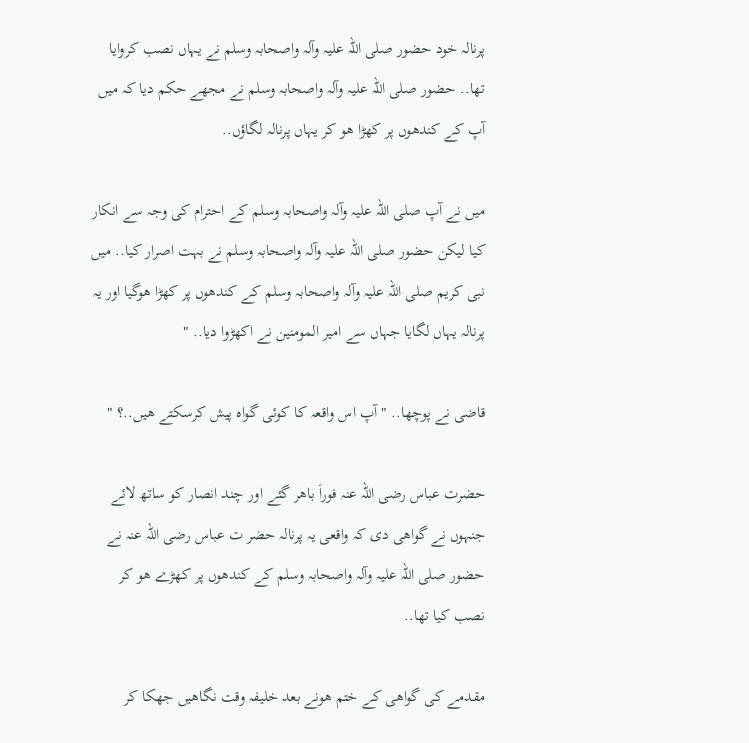پرنالہ خود حضور صلی اللہ علیہ وآلہ واصحابہ وسلم نے یہاں نصب کروایا تھا.. حضور صلی اللہ علیہ وآلہ واصحابہ وسلم نے مجھے حکم دیا کہ میں آپ کے کندھوں پر کھڑا ھو کر یہاں پرنالہ لگاؤں..

میں نے آپ صلی اللہ علیہ وآلہ واصحابہ وسلم کے احترام کی وجہ سے انکار کیا لیکن حضور صلی اللہ علیہ وآلہ واصحابہ وسلم نے بہت اصرار کیا.. میں نبی کریم صلی اللہ علیہ وآلہ واصحابہ وسلم کے کندھوں پر کھڑا ھوگیا اور یہ پرنالہ یہاں لگایا جہاں سے امیر المومنین نے اکھڑوا دیا.. "

قاضی نے پوچھا.. " آپ اس واقعہ کا کوئی گواہ پیش کرسکتے ھیں..؟ "

حضرت عباس رضی اللہ عنہ فوراَ باھر گئے اور چند انصار کو ساتھ لائے جنہوں نے گواھی دی کہ واقعی یہ پرنالہ حضر ت عباس رضی اللہ عنہ نے حضور صلی اللہ علیہ وآلہ واصحابہ وسلم کے کندھوں پر کھڑے ھو کر نصب کیا تھا..

مقدمے کی گواھی کے ختم ھونے بعد خلیفہ وقت نگاھیں جھکا کر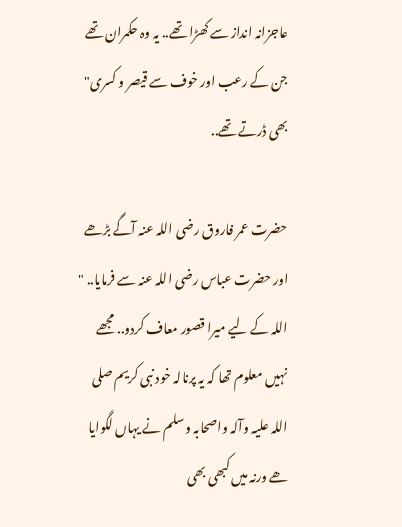عاجزانہ انداز سے کھڑا تھے.. یہ وہ حکمران تھے جن کے رعب اور خوف سے قیصر و کسری" بھی ڈرتے تھے..

حضرت عمر فاروق رضی اللہ عنہ آگے بڑھے اور حضرت عباس رضی اللہ عنہ سے فرمایا.. " اللہ کے لیے میرا قصور معاف کردو.. مجھے نہیں معلوم تھا کہ یہ پرنالہ خود نبی کریم صلی اللہ علیہ وآلہ واصحابہ وسلم نے یہاں لگوایا ھے ورنہ میں کبھی بھی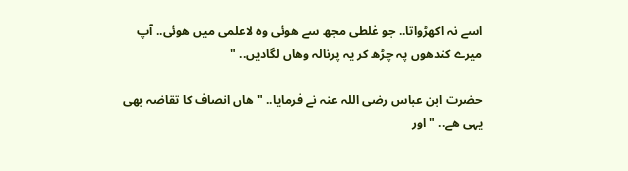اسے نہ اکھڑواتا.. جو غلطی مجھ سے ھوئی وہ لاعلمی میں ھوئی.. آپ میرے کندھوں پہ چڑھ کر یہ پرنالہ وھاں لگادیں.. "

حضرت ابن عباس رضی اللہ عنہ نے فرمایا.. " ھاں انصاف کا تقاضہ بھی یہی ھے.. " اور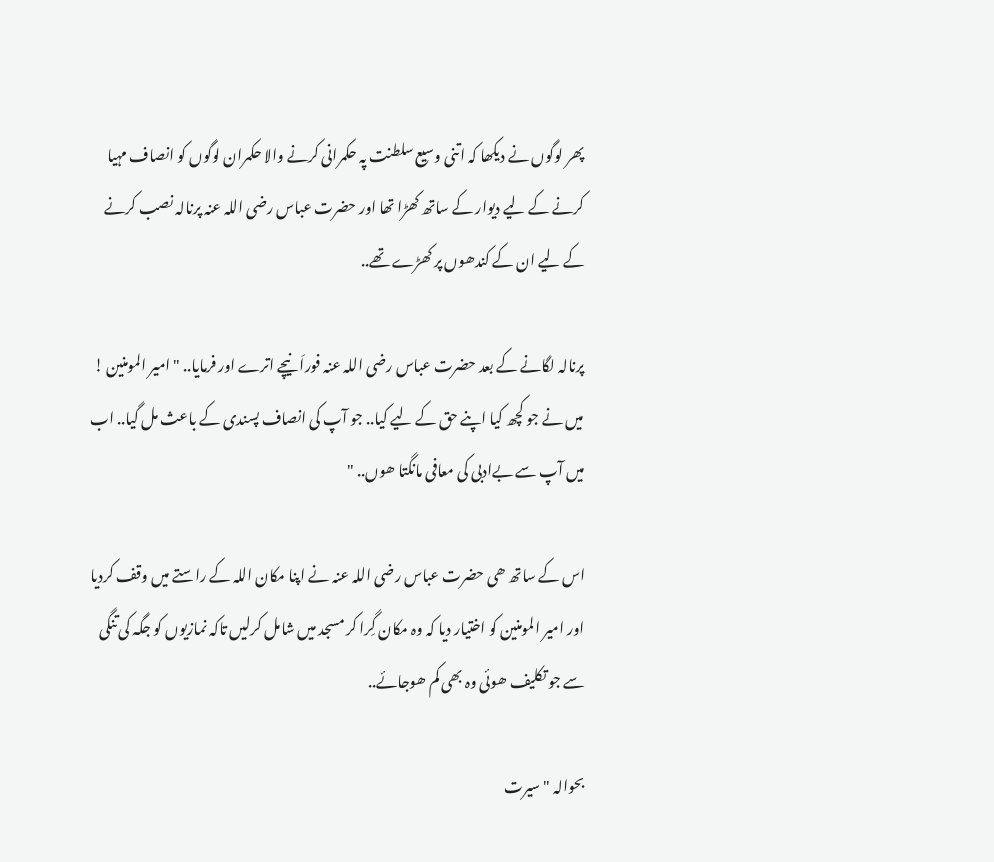پھر لوگوں نے دیکھا کہ اتنی وسیع سلطنت پہ حکمرانی کرنے والا حکمران لوگوں کو انصاف مہیا کرنے کے لیے دیوار کے ساتھ کھڑا تھا اور حضرت عباس رضی اللہ عنہ پرنالہ نصب کرنے کے لیے ان کے کندھوں پر کھڑے تھے..

پرنالہ لگانے کے بعد حضرت عباس رضی اللہ عنہ فوراَ نیچے اترے اور فرمایا.. " امیر المومنین ! میں نے جو کچھ کیا اپنے حق کے لیے کیا.. جو آپ کی انصاف پسندی کے باعث مل گیا.. اب میں آپ سے بےادبی کی معافی مانگتا ھوں.. "

اس کے ساتھ ھی حضرت عباس رضی اللہ عنہ نے اپنا مکان اللہ کے راستے میں وقف کردیا اور امیر المومنین کو اختیار دیا کہ وہ مکان گِرا کر مسجد میں شامل کرلیں تاکہ نمازیوں کو جگہ کی تنگی سے جو تکلیف ھوئی وہ بھی کم ھوجائے..

بحوالہ " سیرت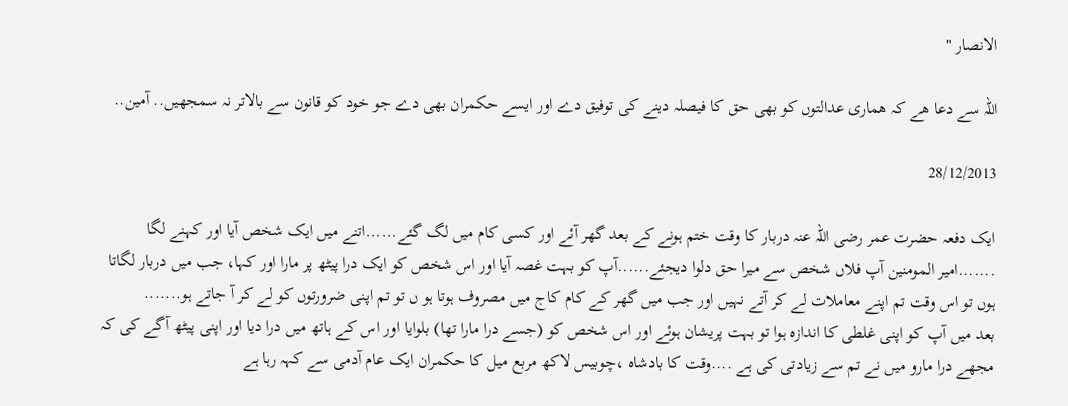الانصار "

اللہ سے دعا ھے کہ ھماری عدالتوں کو بھی حق کا فیصلہ دینے کی توفیق دے اور ایسے حکمران بھی دے جو خود کو قانون سے بالاتر نہ سمجھیں.. آمین..

28/12/2013

ایک دفعہ حضرت عمر رضی اللہ عنہ دربار کا وقت ختم ہونے کے بعد گھر آئے اور کسی کام میں لگ گئے......اتنے میں ایک شخص آیا اور کہنے لگا .......امیر المومنین آپ فلاں شخص سے میرا حق دلوا دیجئے......آپ کو بہت غصہ آیا اور اس شخص کو ایک درا پیٹھ پر مارا اور کہا، جب میں دربار لگاتا ہوں تو اس وقت تم اپنے معاملات لے کر آتے نہیں اور جب میں گھر کے کام کاج میں مصروف ہوتا ہو ں تو تم اپنی ضرورتوں کو لے کر آ جاتے ہو.......
بعد میں آپ کو اپنی غلطی کا اندازہ ہوا تو بہت پریشان ہوئے اور اس شخص کو (جسے درا مارا تھا) بلوایا اور اس کے ہاتھ میں درا دیا اور اپنی پیٹھ آگے کی کہ مجھے درا مارو میں نے تم سے زیادتی کی ہے ....وقت کا بادشاہ ،چوبیس لاکھ مربع میل کا حکمران ایک عام آدمی سے کہہ رہا ہے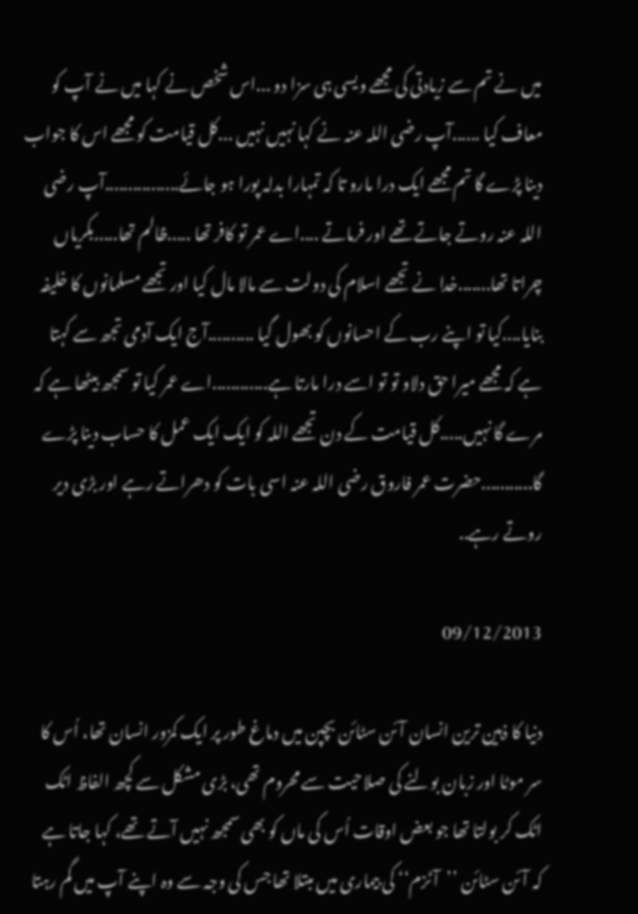میں نے تم سے زیادتی کی مجھے ویسی ہی سزا دو ...اس شخص نے کہا میں نے آپ کو معاف کیا ......آپ رضی اللہ عنہ نے کہا نہیں نہیں ...کل قیامت کو مجھے اس کا جواب دینا پڑے گا تم مجھے ایک درا مارو تا کہ تمہارا بدلہ پورا ہو جائے................آپ رضی اللہ عنہ روتے جاتے تھے اور فرماتے ....اے عمر تو کافر تھا .....ظالم تھا.....بکریاں چراتا تھا.......خدا نے تجھے اسلام کی دولت سے مالا مال کیا اور تجھے مسلمانوں کا خلیفہ بنایا....کیا تو اپنے رب کے احسانوں کو بھول گیا ..........آج ایک آدمی تجھ سے کہتا ہے کہ مجھے میرا حق دلاو تو تو اسے درا مارتا ہے............اے عمر کیا تو سمجھ بیٹھا ہے کہ مرے گا نہیں.....کل قیامت کے دن تجھے اللہ کو ایک ایک عمل کا حساب دینا پڑے گا...........حضرت عمر فاروق رضی اللہ عنہ اسی بات کو دھراتے رہے اور بڑی دیر روتے رہے..

09/12/2013

دنیا کا ذہین ترین انسان آئن سٹائن بچپن میں دماغ طور پر ایک کمزور انسان تھا، اُس کا سر موٹا اور زبان بولنے کی صلاحیت سے محروم تھی، بڑی مشکل سے کچھ الفاظ اٹک اٹک کر بولتا تھا جو بعض اوقات اُس کی ماں کو بھی سمجھ نہیں آتے تھے، کہا جاتا ہے کہ آئن سٹائن ’’آٹزم‘‘ کی بیماری میں مبتلا تھا جس کی وجہ سے وہ اپنے آپ میں گم رہتا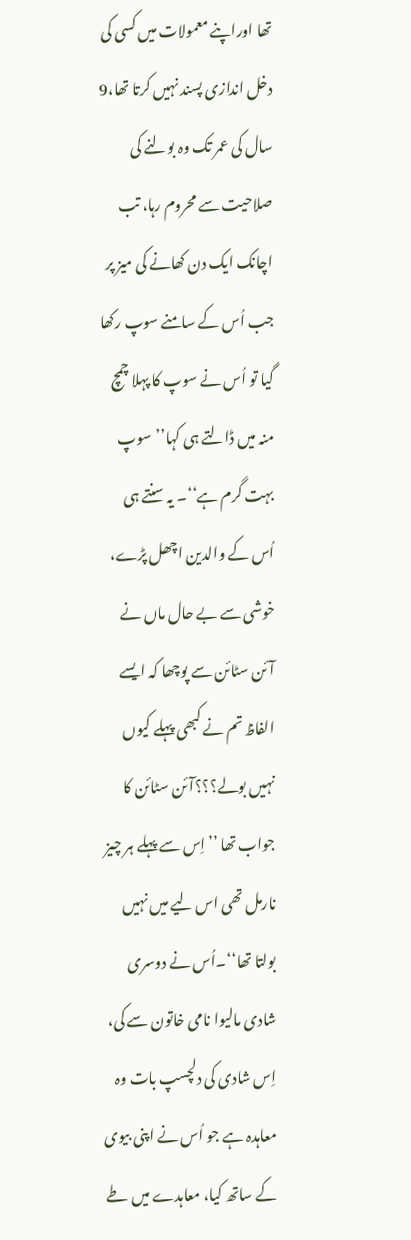تھا اوراپنے معمولات میں کسی کی دخل اندازی پسند نہیں کرتا تھا،9 سال کی عمر تک وہ بولنے کی صلاحیت سے محروم رہا، تب اچانک ایک دن کھانے کی میز پر جب اُس کے سامنے سوپ رکھا گیا تو اُس نے سوپ کا پہلا چمچ منہ میں ڈالتے ہی کہا’’سوپ بہت گرم ہے‘‘۔ یہ سنتے ہی اُس کے والدین اچھل پڑے، خوشی سے بے حال ماں نے آئن سٹائن سے پوچھا کہ ایسے الفاظ تم نے کبھی پہلے کیوں نہیں بولے؟؟؟آئن سٹائن کا جواب تھا ’’اِس سے پہلے ہر چیز نارمل تھی اس لیے میں نہیں بولتا تھا‘‘۔اُس نے دوسری شادی مالیوا نامی خاتون سے کی، اِس شادی کی دلچسپ بات وہ معاہدہ ہے جو اُس نے اپنی بیوی کے ساتھ کیا، معاہدے میں طے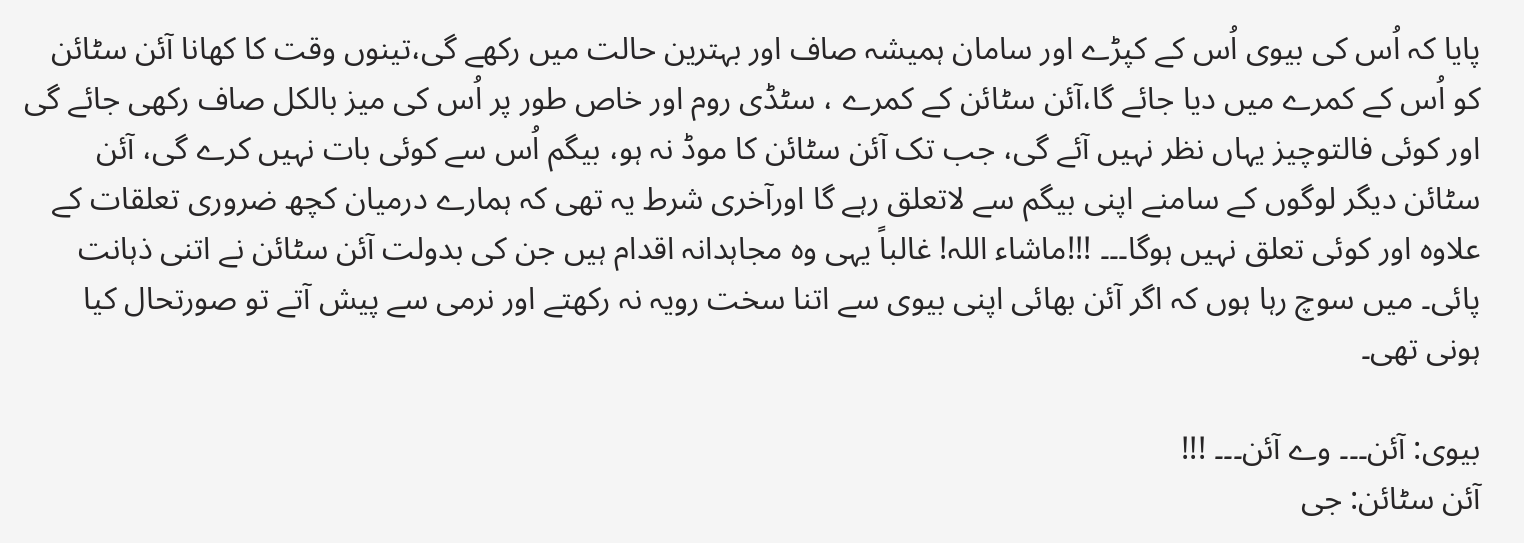پایا کہ اُس کی بیوی اُس کے کپڑے اور سامان ہمیشہ صاف اور بہترین حالت میں رکھے گی،تینوں وقت کا کھانا آئن سٹائن کو اُس کے کمرے میں دیا جائے گا،آئن سٹائن کے کمرے ، سٹڈی روم اور خاص طور پر اُس کی میز بالکل صاف رکھی جائے گی اور کوئی فالتوچیز یہاں نظر نہیں آئے گی، جب تک آئن سٹائن کا موڈ نہ ہو، بیگم اُس سے کوئی بات نہیں کرے گی، آئن سٹائن دیگر لوگوں کے سامنے اپنی بیگم سے لاتعلق رہے گا اورآخری شرط یہ تھی کہ ہمارے درمیان کچھ ضروری تعلقات کے علاوہ اور کوئی تعلق نہیں ہوگا۔۔۔ !!!ماشاء اللہ! غالباً یہی وہ مجاہدانہ اقدام ہیں جن کی بدولت آئن سٹائن نے اتنی ذہانت پائی۔ میں سوچ رہا ہوں کہ اگر آئن بھائی اپنی بیوی سے اتنا سخت رویہ نہ رکھتے اور نرمی سے پیش آتے تو صورتحال کیا ہونی تھی۔

بیوی: آئن۔۔۔ وے آئن۔۔۔ !!!
آئن سٹائن: جی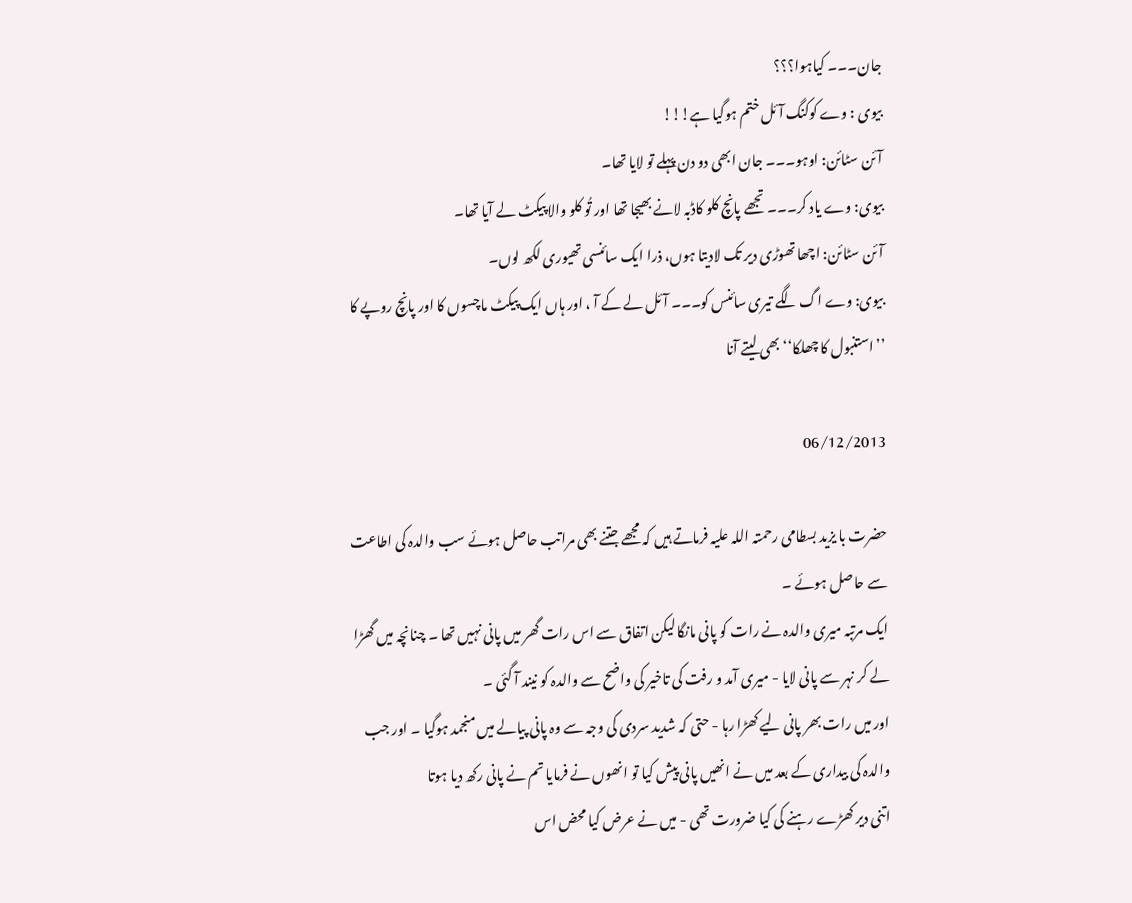جان۔۔۔ کیاہوا؟؟؟
بیوی : وے کوکنگ آئل ختم ہوگیا ہے!!!
آئن سٹائن: اوہو۔۔۔ جان ابھی دو دن پہلے تو لایا تھا۔
بیوی: وے یاد کر۔۔۔ تجھے پانچ کلو کاڈبہ لانے بھیجا تھا اور تُو کلو والا پیکٹ لے آیا تھا۔
آئن سٹائن: اچھا تھوڑی دیر تک لادیتا ہوں، ذرا ایک سائنسی تھیوری لکھ لوں۔
بیوی: وے اگ لگے تیری سائنس کو۔۔۔ آئل لے کے آ ، اور ہاں ایک پیکٹ ماچسوں کا اور پانچ روپے کا ’’استنبول کا چھلکا‘‘ بھی لیتے آنا

06/12/2013

حضرت با یزید بسطامی رحمتہ اللہ علیہ فرماتے ہیں کہ مجھے جتنے بھی مراتب حاصل ہوئے سب والدہ کی اطاعت سے حاصل ہوئے ۔
ایک مرتبہ میری والدہ نے رات کو پانی مانگا لیکن اتفاق سے اس رات گھر میں پانی نہیں تھا ۔ چنانچہ میں گھڑا لے کر نہر سے پانی لایا - میری آمد و رفت کی تاخیر کی واضح سے والدہ کو نیند آ گئی ۔
اور میں رات بھر پانی لیے کھڑا رہا - حتی کہ شدید سردی کی وجہ سے وہ پانی پیالے میں منجمد ہوگیا ۔ اور جب والدہ کی بیداری کے بعد میں نے انھیں پانی پیش کیا تو انھوں نے فرمایا تم نے پانی رکھ دیا ہوتا
اتنی دیر کھڑے رہنے کی کیا ضرورت تھی - میں نے عرض کیا محض اس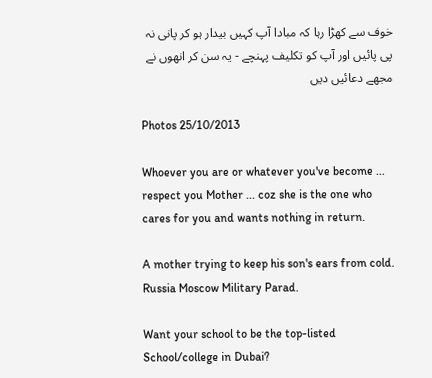خوف سے کھڑا رہا کہ مبادا آپ کہیں بیدار ہو کر پانی نہ پی پائیں اور آپ کو تکلیف پہنچے - یہ سن کر انھوں نے مجھے دعائیں دیں

Photos 25/10/2013

Whoever you are or whatever you've become ... respect you Mother ... coz she is the one who cares for you and wants nothing in return.

A mother trying to keep his son's ears from cold. Russia Moscow Military Parad.

Want your school to be the top-listed School/college in Dubai?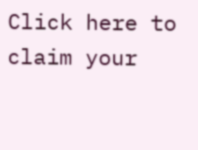Click here to claim your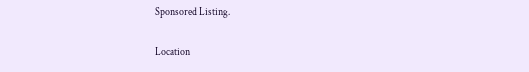Sponsored Listing.

Location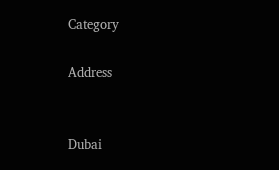Category

Address


Dubai